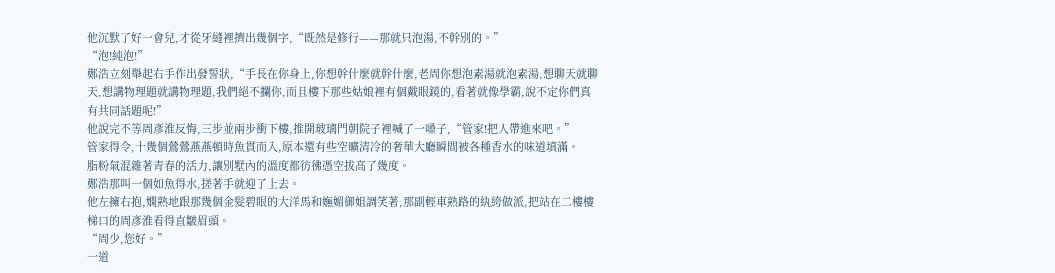他沉默了好一會兒,才從牙縫裡擠出幾個字,“既然是修行——那就只泡湯,不幹別的。”
“泡!純泡!”
鄭浩立刻舉起右手作出發誓狀,“手長在你身上,你想幹什麼就幹什麼,老周你想泡素湯就泡素湯,想聊天就聊天,想講物理題就講物理題,我們絕不攔你,而且樓下那些姑娘裡有個戴眼鏡的,看著就像學霸,說不定你們真有共同話題呢!”
他說完不等周彥淮反悔,三步並兩步衝下樓,推開玻璃門朝院子裡喊了一嗓子,“管家!把人帶進來吧。”
管家得令,十幾個鶯鶯燕燕頓時魚貫而入,原本還有些空曠清冷的奢華大廳瞬間被各種香水的味道填滿。
脂粉氣混雜著青春的活力,讓別墅內的溫度都彷彿憑空拔高了幾度。
鄭浩那叫一個如魚得水,搓著手就迎了上去。
他左擁右抱,嫻熟地跟那幾個金髮碧眼的大洋馬和嫵媚御姐調笑著,那副輕車熟路的紈絝做派,把站在二樓樓梯口的周彥淮看得直皺眉頭。
“周少,您好。”
一道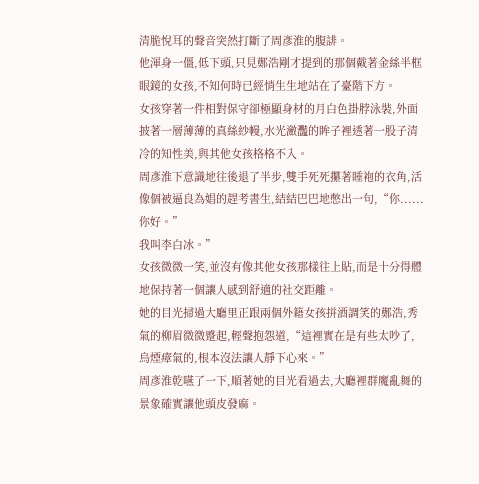清脆悅耳的聲音突然打斷了周彥淮的腹誹。
他渾身一僵,低下頭,只見鄭浩剛才提到的那個戴著金絲半框眼鏡的女孩,不知何時已經悄生生地站在了臺階下方。
女孩穿著一件相對保守卻極顯身材的月白色掛脖泳裝,外面披著一層薄薄的真絲紗幔,水光瀲灩的眸子裡透著一股子清冷的知性美,與其他女孩格格不入。
周彥淮下意識地往後退了半步,雙手死死攥著睡袍的衣角,活像個被逼良為娼的趕考書生,結結巴巴地憋出一句,“你......你好。”
我叫李白冰。”
女孩微微一笑,並沒有像其他女孩那樣往上貼,而是十分得體地保持著一個讓人感到舒適的社交距離。
她的目光掃過大廳里正跟兩個外籍女孩拼酒調笑的鄭浩,秀氣的柳眉微微蹙起,輕聲抱怨道,“這裡實在是有些太吵了,烏煙瘴氣的,根本沒法讓人靜下心來。”
周彥淮乾嚥了一下,順著她的目光看過去,大廳裡群魔亂舞的景象確實讓他頭皮發麻。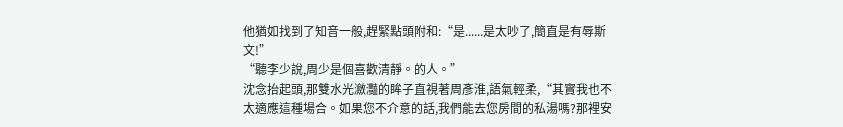他猶如找到了知音一般,趕緊點頭附和:“是......是太吵了,簡直是有辱斯文!”
“聽李少說,周少是個喜歡清靜。的人。”
沈念抬起頭,那雙水光瀲灩的眸子直視著周彥淮,語氣輕柔,“其實我也不太適應這種場合。如果您不介意的話,我們能去您房間的私湯嗎?那裡安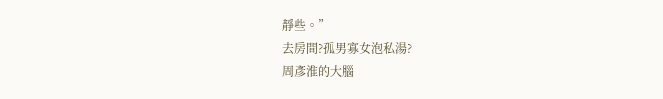靜些。”
去房間?孤男寡女泡私湯?
周彥淮的大腦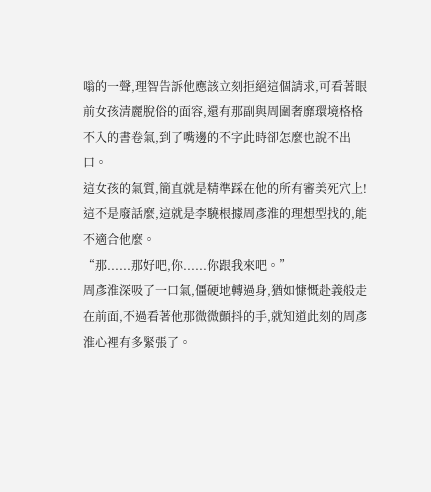嗡的一聲,理智告訴他應該立刻拒絕這個請求,可看著眼前女孩清麗脫俗的面容,還有那副與周圍奢靡環境格格不入的書卷氣,到了嘴邊的不字此時卻怎麼也說不出口。
這女孩的氣質,簡直就是精準踩在他的所有審美死穴上!
這不是廢話麼,這就是李驍根據周彥淮的理想型找的,能不適合他麼。
“那......那好吧,你......你跟我來吧。”
周彥淮深吸了一口氣,僵硬地轉過身,猶如慷慨赴義般走在前面,不過看著他那微微顫抖的手,就知道此刻的周彥淮心裡有多緊張了。